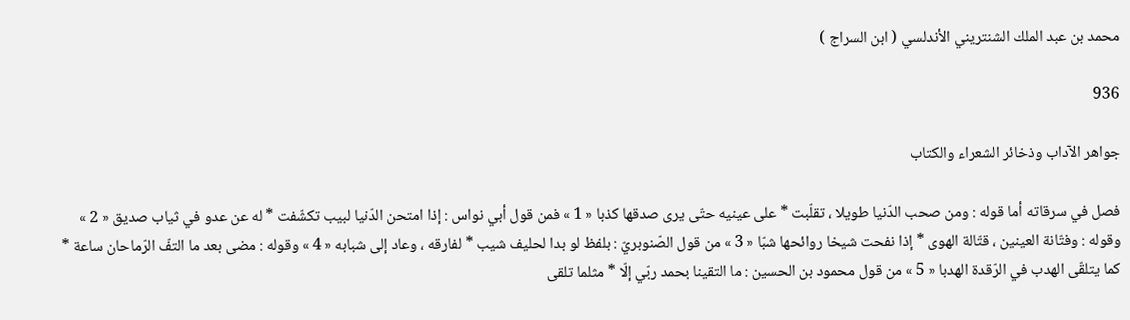محمد بن عبد الملك الشنتريني الأندلسي ( ابن السراج )

936

جواهر الآداب وذخائر الشعراء والكتاب

فصل في سرقاته أما قوله : ومن صحب الدّنيا طويلا ، تقلّبت * على عينيه حتّى يرى صدقها كذبا « 1 » فمن قول أبي نواس : إذا امتحن الدّنيا لبيب تكشّفت * له عن عدو في ثياب صديق « 2 » وقوله : وفتّانة العينين ، قتّالة الهوى * إذا نفحت شيخا روائحها شبّا « 3 » من قول الصّنوبريّ : بلفظ لو بدا لحليف شيب * لفارقه ، وعاد إلى شبابه « 4 » وقوله : مضى بعد ما التفّ الرّماحان ساعة * كما يتلقّى الهدب في الرّقدة الهدبا « 5 » من قول محمود بن الحسين : ما التقينا بحمد ربّي إلّا * مثلما تلقى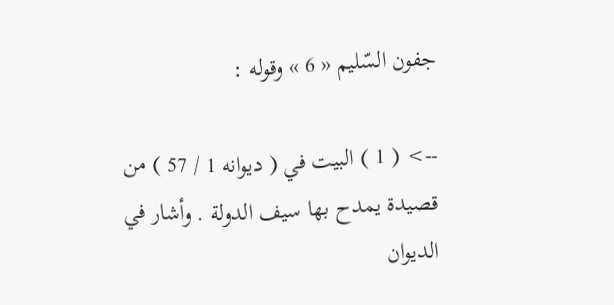جفون السّليم « 6 » وقوله :

--> ( 1 ) البيت في ( ديوانه 1 / 57 ) من قصيدة يمدح بها سيف الدولة . وأشار في الديوان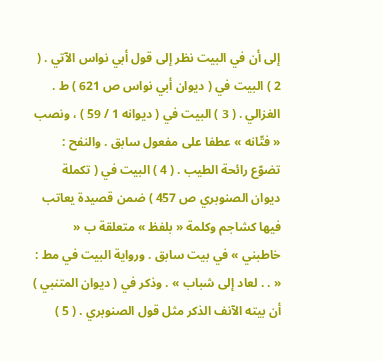إلى أن في البيت نظر إلى قول أبي نواس الآتي . ( 2 ) البيت في ( ديوان أبي نواس ص 621 ) ط . الغزالي . ( 3 ) البيت في ( ديوانه 1 / 59 ) ، ونصب « فتّانه » عطفا على مفعول سابق . والنفح : تضوّع رائحة الطيب . ( 4 ) البيت في ( تكملة ديوان الصنوبري ص 457 ) ضمن قصيدة يعاتب فيها كشاجم وكلمة « بلفظ » متعلقة ب « خاطبني » في بيت سابق . ورواية البيت في مط : « . . لعاد إلى شباب » . وذكر في ( ديوان المتنبي ) أن بيته الآنف الذكر مثل قول الصنوبري . ( 5 )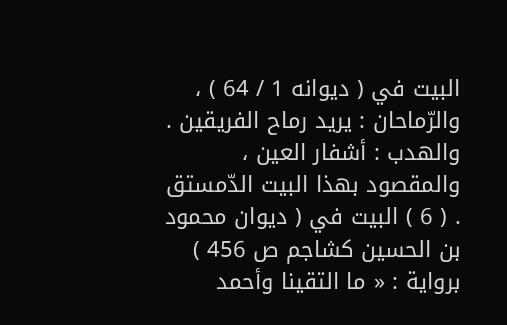البيت في ( ديوانه 1 / 64 ) ، والرّماحان : يريد رماح الفريقين . والهدب : أشفار العين ، والمقصود بهذا البيت الدّمستق . ( 6 ) البيت في ( ديوان محمود بن الحسين كشاجم ص 456 ) برواية : « ما التقينا وأحمد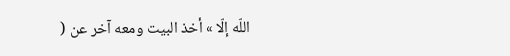اللّه إلّا » أخذ البيت ومعه آخر عن (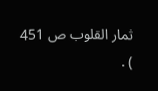ثمار القلوب ص 451 ) .